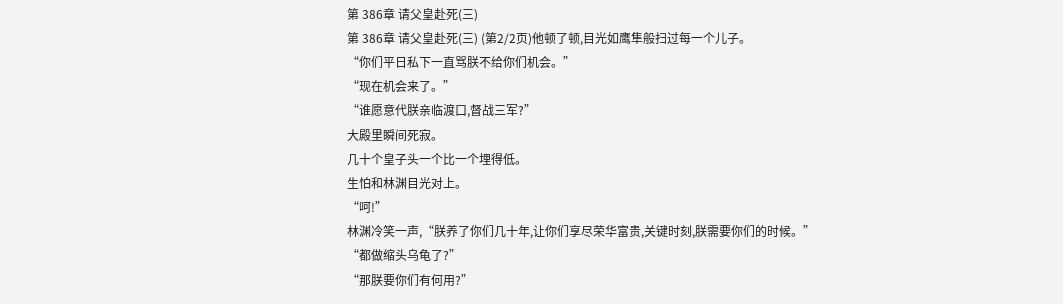第 386章 请父皇赴死(三)
第 386章 请父皇赴死(三) (第2/2页)他顿了顿,目光如鹰隼般扫过每一个儿子。
“你们平日私下一直骂朕不给你们机会。”
“现在机会来了。”
“谁愿意代朕亲临渡口,督战三军?”
大殿里瞬间死寂。
几十个皇子头一个比一个埋得低。
生怕和林渊目光对上。
“呵!”
林渊冷笑一声,“朕养了你们几十年,让你们享尽荣华富贵,关键时刻,朕需要你们的时候。”
“都做缩头乌龟了?”
“那朕要你们有何用?”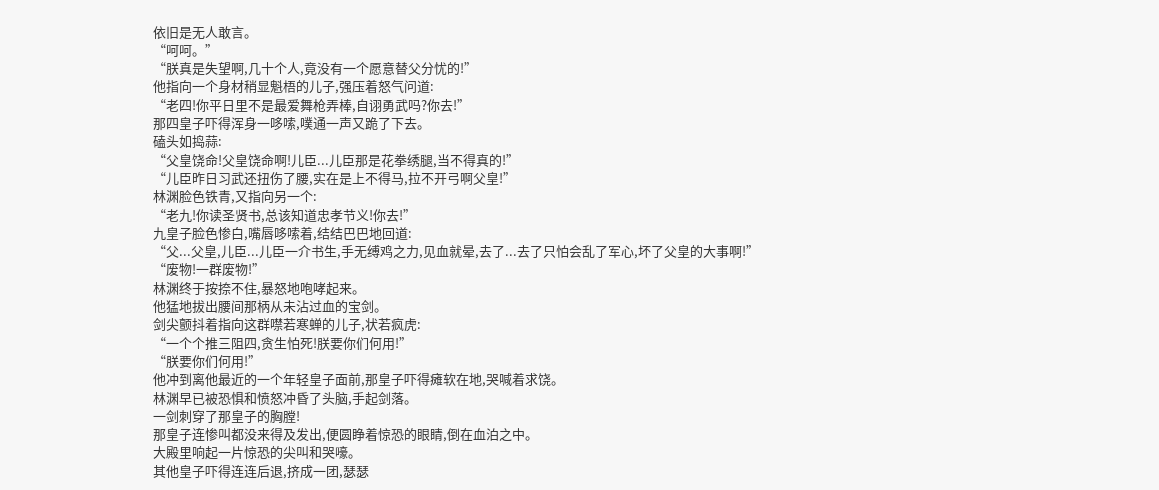依旧是无人敢言。
“呵呵。”
“朕真是失望啊,几十个人,竟没有一个愿意替父分忧的!”
他指向一个身材稍显魁梧的儿子,强压着怒气问道:
“老四!你平日里不是最爱舞枪弄棒,自诩勇武吗?你去!”
那四皇子吓得浑身一哆嗦,噗通一声又跪了下去。
磕头如捣蒜:
“父皇饶命!父皇饶命啊!儿臣...儿臣那是花拳绣腿,当不得真的!”
“儿臣昨日习武还扭伤了腰,实在是上不得马,拉不开弓啊父皇!”
林渊脸色铁青,又指向另一个:
“老九!你读圣贤书,总该知道忠孝节义!你去!”
九皇子脸色惨白,嘴唇哆嗦着,结结巴巴地回道:
“父...父皇,儿臣...儿臣一介书生,手无缚鸡之力,见血就晕,去了...去了只怕会乱了军心,坏了父皇的大事啊!”
“废物!一群废物!”
林渊终于按捺不住,暴怒地咆哮起来。
他猛地拔出腰间那柄从未沾过血的宝剑。
剑尖颤抖着指向这群噤若寒蝉的儿子,状若疯虎:
“一个个推三阻四,贪生怕死!朕要你们何用!”
“朕要你们何用!”
他冲到离他最近的一个年轻皇子面前,那皇子吓得瘫软在地,哭喊着求饶。
林渊早已被恐惧和愤怒冲昏了头脑,手起剑落。
一剑刺穿了那皇子的胸膛!
那皇子连惨叫都没来得及发出,便圆睁着惊恐的眼睛,倒在血泊之中。
大殿里响起一片惊恐的尖叫和哭嚎。
其他皇子吓得连连后退,挤成一团,瑟瑟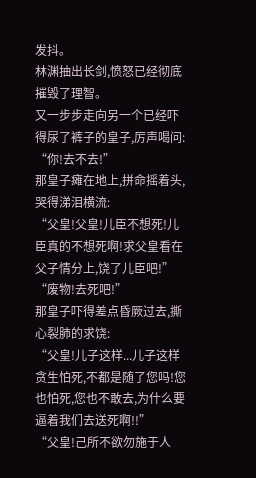发抖。
林渊抽出长剑,愤怒已经彻底摧毁了理智。
又一步步走向另一个已经吓得尿了裤子的皇子,厉声喝问:
“你!去不去!”
那皇子瘫在地上,拼命摇着头,哭得涕泪横流:
“父皇!父皇!儿臣不想死!儿臣真的不想死啊!求父皇看在父子情分上,饶了儿臣吧!”
“废物!去死吧!”
那皇子吓得差点昏厥过去,撕心裂肺的求饶:
“父皇!儿子这样...儿子这样贪生怕死,不都是随了您吗!您也怕死,您也不敢去,为什么要逼着我们去送死啊!!”
“父皇!己所不欲勿施于人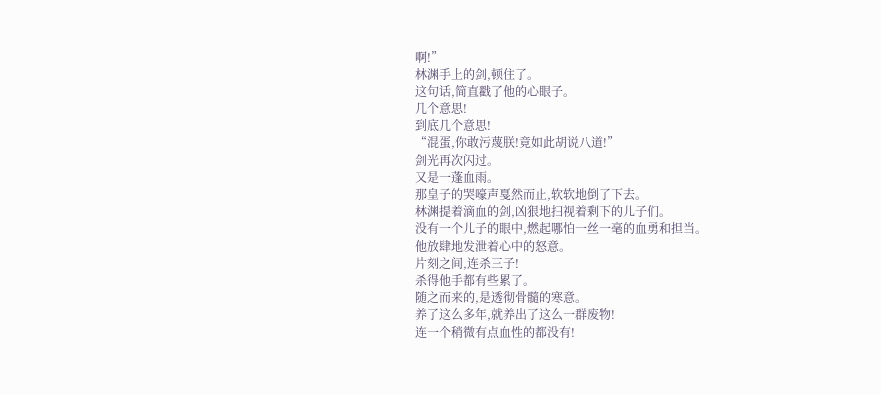啊!”
林渊手上的剑,顿住了。
这句话,简直戳了他的心眼子。
几个意思!
到底几个意思!
“混蛋,你敢污蔑朕!竟如此胡说八道!”
剑光再次闪过。
又是一蓬血雨。
那皇子的哭嚎声戛然而止,软软地倒了下去。
林渊提着滴血的剑,凶狠地扫视着剩下的儿子们。
没有一个儿子的眼中,燃起哪怕一丝一毫的血勇和担当。
他放肆地发泄着心中的怒意。
片刻之间,连杀三子!
杀得他手都有些累了。
随之而来的,是透彻骨髓的寒意。
养了这么多年,就养出了这么一群废物!
连一个稍微有点血性的都没有!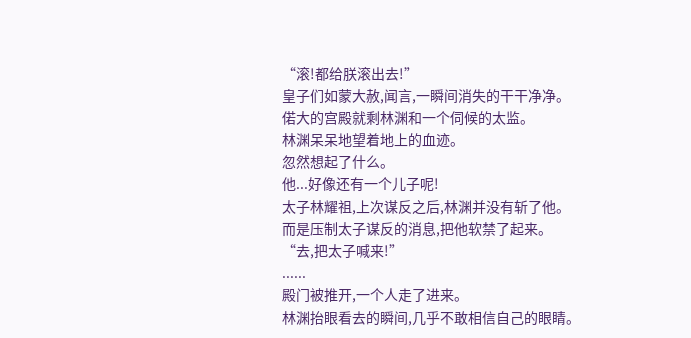“滚!都给朕滚出去!”
皇子们如蒙大赦,闻言,一瞬间消失的干干净净。
偌大的宫殿就剩林渊和一个伺候的太监。
林渊呆呆地望着地上的血迹。
忽然想起了什么。
他...好像还有一个儿子呢!
太子林耀祖,上次谋反之后,林渊并没有斩了他。
而是压制太子谋反的消息,把他软禁了起来。
“去,把太子喊来!”
......
殿门被推开,一个人走了进来。
林渊抬眼看去的瞬间,几乎不敢相信自己的眼睛。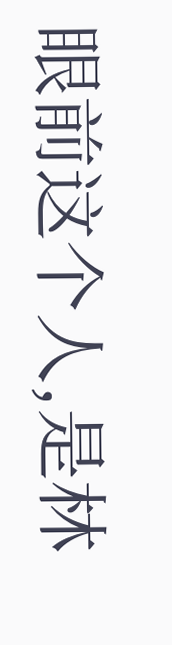眼前这个人,是林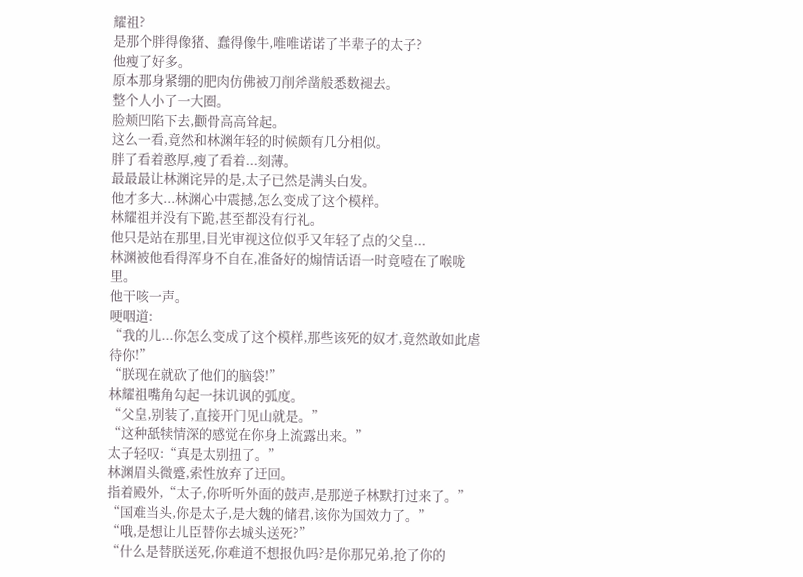耀祖?
是那个胖得像猪、蠢得像牛,唯唯诺诺了半辈子的太子?
他瘦了好多。
原本那身紧绷的肥肉仿佛被刀削斧凿般悉数褪去。
整个人小了一大圈。
脸颊凹陷下去,颧骨高高耸起。
这么一看,竟然和林渊年轻的时候颇有几分相似。
胖了看着憨厚,瘦了看着...刻薄。
最最最让林渊诧异的是,太子已然是满头白发。
他才多大...林渊心中震撼,怎么变成了这个模样。
林耀祖并没有下跪,甚至都没有行礼。
他只是站在那里,目光审视这位似乎又年轻了点的父皇...
林渊被他看得浑身不自在,准备好的煽情话语一时竟噎在了喉咙里。
他干咳一声。
哽咽道:
“我的儿...你怎么变成了这个模样,那些该死的奴才,竟然敢如此虐待你!”
“朕现在就砍了他们的脑袋!”
林耀祖嘴角勾起一抹讥讽的弧度。
“父皇,别装了,直接开门见山就是。”
“这种舐犊情深的感觉在你身上流露出来。”
太子轻叹:“真是太别扭了。”
林渊眉头微蹙,索性放弃了迂回。
指着殿外,“太子,你听听外面的鼓声,是那逆子林默打过来了。”
“国难当头,你是太子,是大魏的储君,该你为国效力了。”
“哦,是想让儿臣替你去城头送死?”
“什么是替朕送死,你难道不想报仇吗?是你那兄弟,抢了你的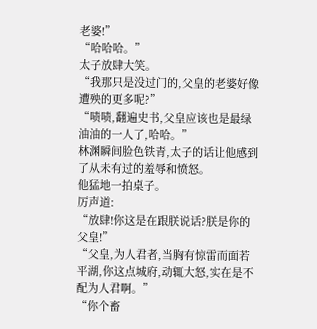老婆!”
“哈哈哈。”
太子放肆大笑。
“我那只是没过门的,父皇的老婆好像遭殃的更多呢?”
“啧啧,翻遍史书,父皇应该也是最绿油油的一人了,哈哈。”
林渊瞬间脸色铁青,太子的话让他感到了从未有过的羞辱和愤怒。
他猛地一拍桌子。
厉声道:
“放肆!你这是在跟朕说话?朕是你的父皇!”
“父皇,为人君者,当胸有惊雷而面若平湖,你这点城府,动辄大怒,实在是不配为人君啊。”
“你个畜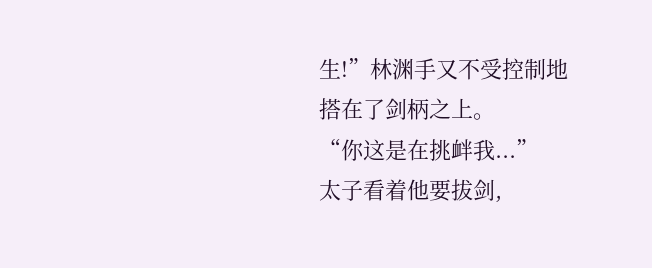生!”林渊手又不受控制地搭在了剑柄之上。
“你这是在挑衅我...”
太子看着他要拔剑,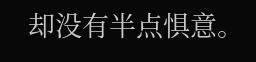却没有半点惧意。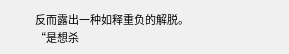反而露出一种如释重负的解脱。
“是想杀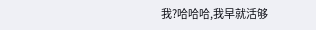我?哈哈哈,我早就活够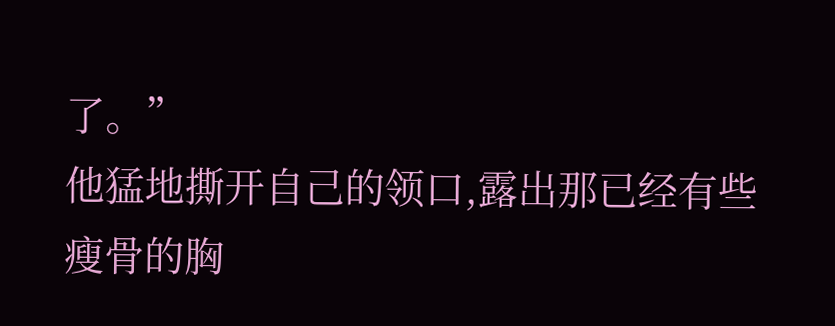了。”
他猛地撕开自己的领口,露出那已经有些瘦骨的胸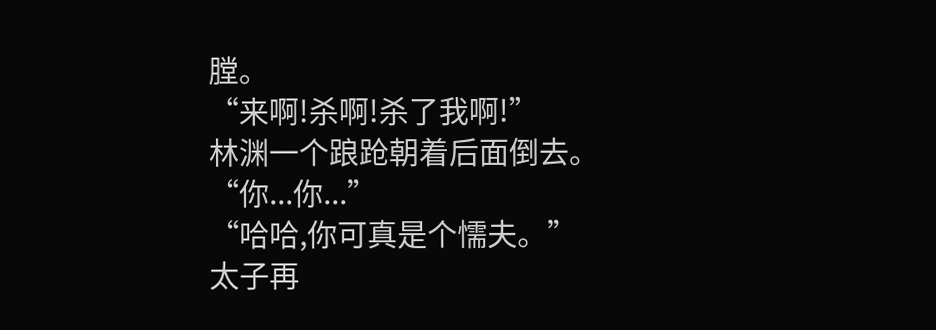膛。
“来啊!杀啊!杀了我啊!”
林渊一个踉跄朝着后面倒去。
“你...你...”
“哈哈,你可真是个懦夫。”
太子再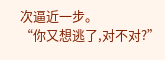次逼近一步。
“你又想逃了,对不对?”